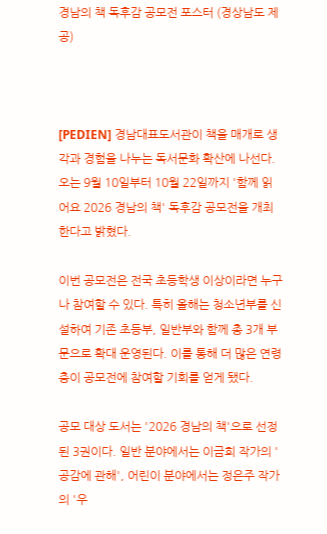경남의 책 독후감 공모전 포스터 (경상남도 제공)



[PEDIEN] 경남대표도서관이 책을 매개로 생각과 경험을 나누는 독서문화 확산에 나선다. 오는 9월 10일부터 10월 22일까지 '함께 읽어요 2026 경남의 책' 독후감 공모전을 개최한다고 밝혔다.

이번 공모전은 전국 초등학생 이상이라면 누구나 참여할 수 있다. 특히 올해는 청소년부를 신설하여 기존 초등부, 일반부와 함께 총 3개 부문으로 확대 운영된다. 이를 통해 더 많은 연령층이 공모전에 참여할 기회를 얻게 됐다.

공모 대상 도서는 '2026 경남의 책'으로 선정된 3권이다. 일반 분야에서는 이금희 작가의 '공감에 관해', 어린이 분야에서는 정은주 작가의 '우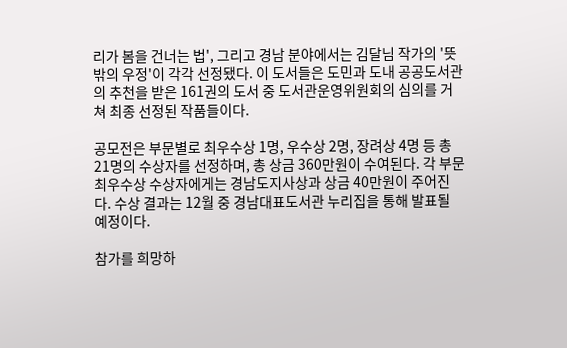리가 봄을 건너는 법', 그리고 경남 분야에서는 김달님 작가의 '뜻밖의 우정'이 각각 선정됐다. 이 도서들은 도민과 도내 공공도서관의 추천을 받은 161권의 도서 중 도서관운영위원회의 심의를 거쳐 최종 선정된 작품들이다.

공모전은 부문별로 최우수상 1명, 우수상 2명, 장려상 4명 등 총 21명의 수상자를 선정하며, 총 상금 360만원이 수여된다. 각 부문 최우수상 수상자에게는 경남도지사상과 상금 40만원이 주어진다. 수상 결과는 12월 중 경남대표도서관 누리집을 통해 발표될 예정이다.

참가를 희망하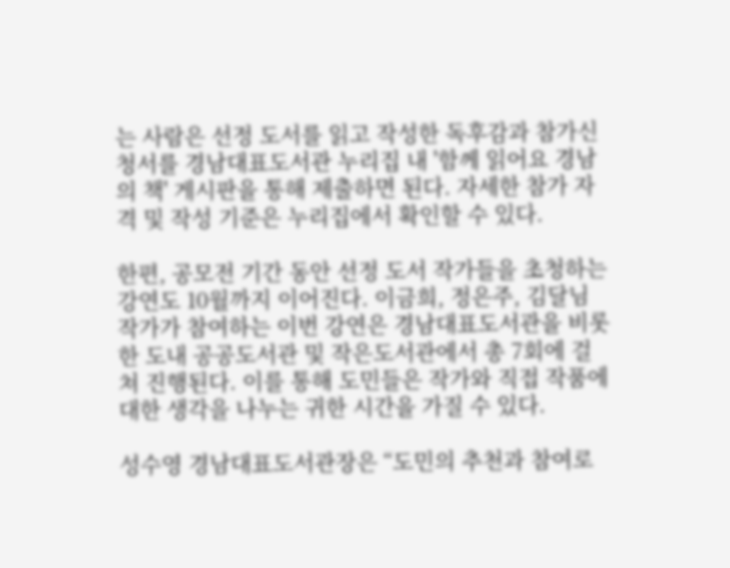는 사람은 선정 도서를 읽고 작성한 독후감과 참가신청서를 경남대표도서관 누리집 내 '함께 읽어요 경남의 책' 게시판을 통해 제출하면 된다. 자세한 참가 자격 및 작성 기준은 누리집에서 확인할 수 있다.

한편, 공모전 기간 동안 선정 도서 작가들을 초청하는 강연도 10월까지 이어진다. 이금희, 정은주, 김달님 작가가 참여하는 이번 강연은 경남대표도서관을 비롯한 도내 공공도서관 및 작은도서관에서 총 7회에 걸쳐 진행된다. 이를 통해 도민들은 작가와 직접 작품에 대한 생각을 나누는 귀한 시간을 가질 수 있다.

성수영 경남대표도서관장은 “도민의 추천과 참여로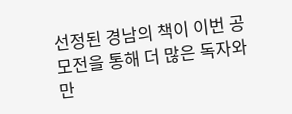선정된 경남의 책이 이번 공모전을 통해 더 많은 독자와 만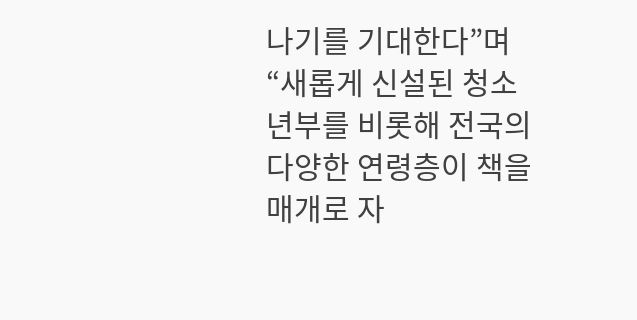나기를 기대한다”며 “새롭게 신설된 청소년부를 비롯해 전국의 다양한 연령층이 책을 매개로 자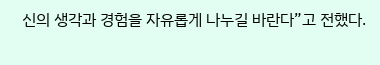신의 생각과 경험을 자유롭게 나누길 바란다”고 전했다.